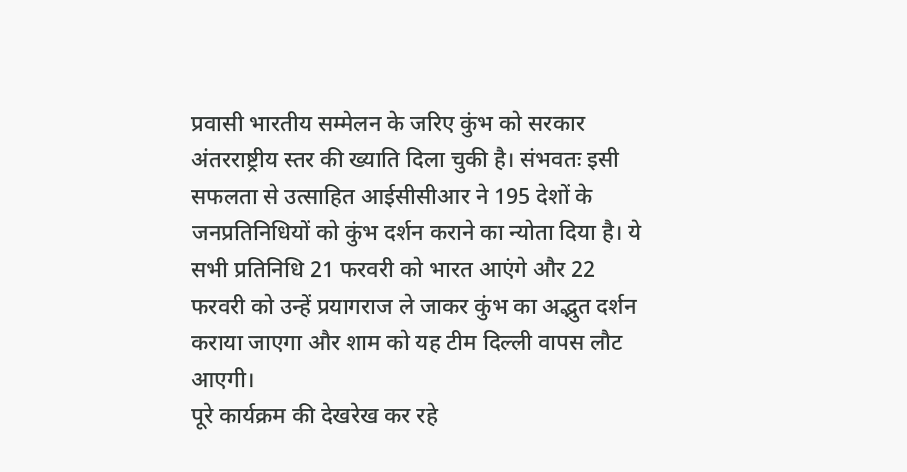प्रवासी भारतीय सम्मेलन के जरिए कुंभ को सरकार अंतरराष्ट्रीय स्तर की ख्याति दिला चुकी है। संभवतः इसी सफलता से उत्साहित आईसीसीआर ने 195 देशों के जनप्रतिनिधियों को कुंभ दर्शन कराने का न्योता दिया है। ये सभी प्रतिनिधि 21 फरवरी को भारत आएंगे और 22 फरवरी को उन्हें प्रयागराज ले जाकर कुंभ का अद्भुत दर्शन कराया जाएगा और शाम को यह टीम दिल्ली वापस लौट आएगी।
पूरे कार्यक्रम की देखरेख कर रहे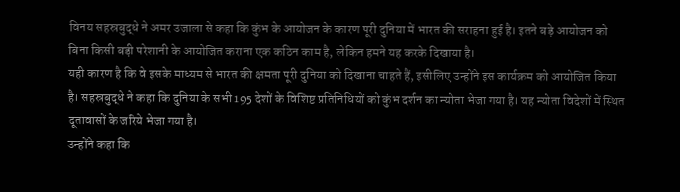विनय सहस्रबुद्धे ने अमर उजाला से कहा कि कुंभ के आयोजन के कारण पूरी दुनिया में भारत की सराहना हुई है। इतने बड़े आयोजन को बिना किसी बड़ी परेशानी के आयोजित कराना एक कठिन काम है, लेकिन हमने यह करके दिखाया है।
यही कारण है कि वे इसके माध्यम से भारत की क्षमता पूरी दुनिया को दिखाना चाहते हैं, इसीलिए उन्होंने इस कार्यक्रम को आयोजित किया है। सहस्रबुद्धे ने कहा कि दुनिया के सभी 195 देशों के विशिष्ट प्रतिनिधियों को कुंभ दर्शन का न्योता भेजा गया है। यह न्योता विदेशों में स्थित दूतावासों के जरिये भेजा गया है।
उन्होंने कहा कि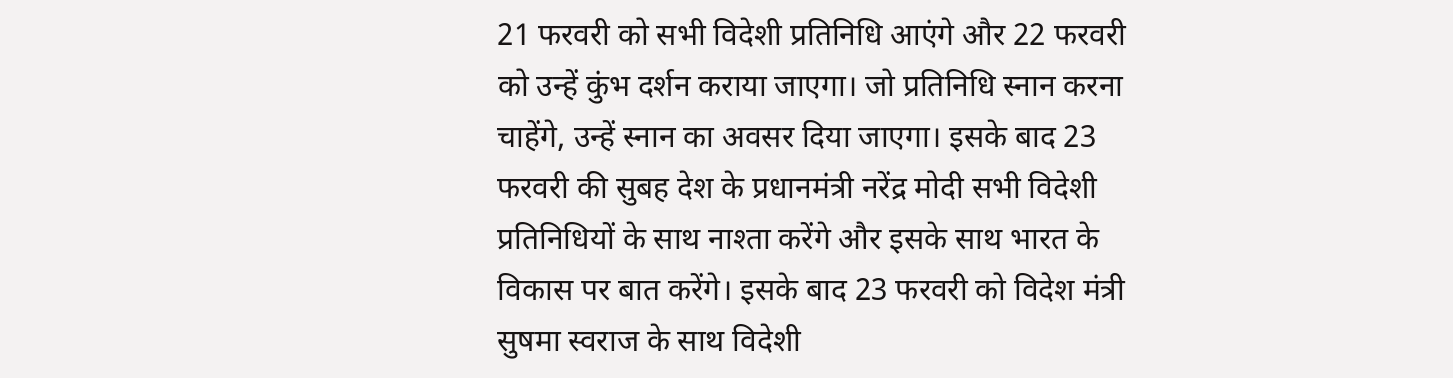21 फरवरी को सभी विदेशी प्रतिनिधि आएंगे और 22 फरवरी को उन्हें कुंभ दर्शन कराया जाएगा। जो प्रतिनिधि स्नान करना चाहेंगे, उन्हें स्नान का अवसर दिया जाएगा। इसके बाद 23 फरवरी की सुबह देश के प्रधानमंत्री नरेंद्र मोदी सभी विदेशी प्रतिनिधियों के साथ नाश्ता करेंगे और इसके साथ भारत के विकास पर बात करेंगे। इसके बाद 23 फरवरी को विदेश मंत्री सुषमा स्वराज के साथ विदेशी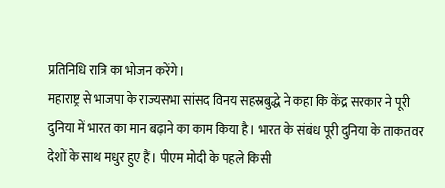प्रतिनिधि रात्रि का भोजन करेंगे।
महाराष्ट्र से भाजपा के राज्यसभा सांसद विनय सहस्रबुद्धे ने कहा कि केंद्र सरकार ने पूरी दुनिया में भारत का मान बढ़ाने का काम किया है। भारत के संबंध पूरी दुनिया के ताकतवर देशों के साथ मधुर हुए हैं। पीएम मोदी के पहले किसी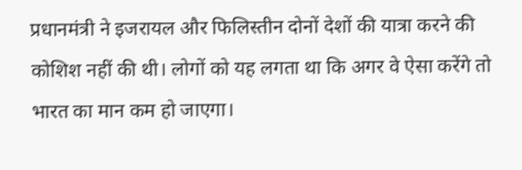प्रधानमंत्री ने इजरायल और फिलिस्तीन दोनों देशों की यात्रा करने की कोशिश नहीं की थी। लोगों को यह लगता था कि अगर वे ऐसा करेंगे तो भारत का मान कम हो जाएगा।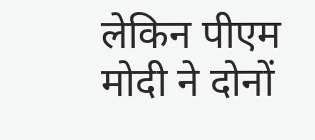लेकिन पीएम मोदी ने दोनों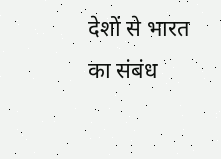देशों से भारत का संबंध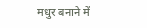मधुर बनाने में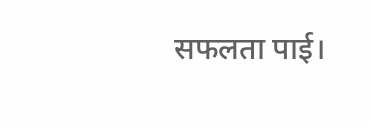सफलता पाई।